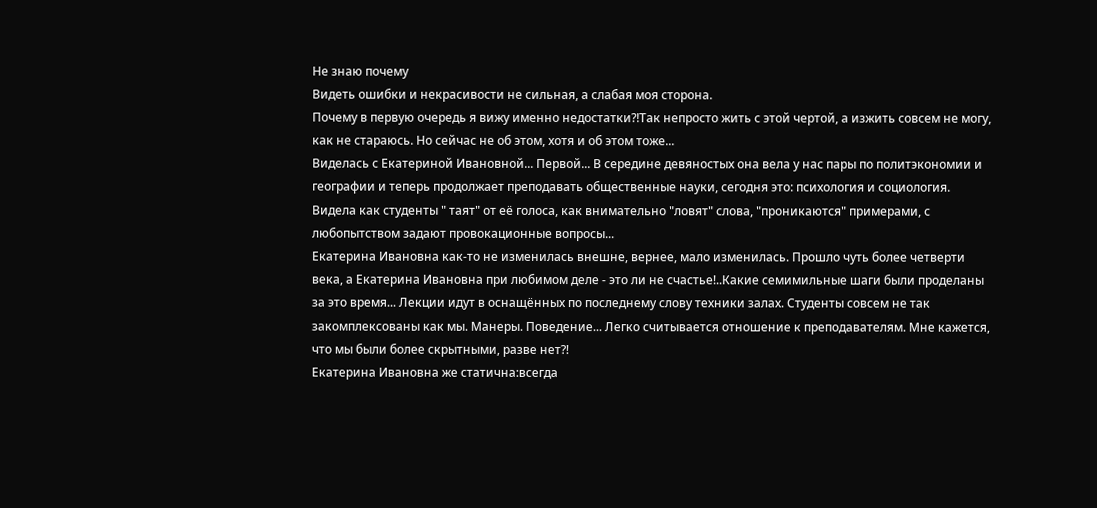Не знаю почему
Видеть ошибки и некрасивости не сильная, а слабая моя сторона.
Почему в первую очередь я вижу именно недостатки?!Так непросто жить с этой чертой, а изжить совсем не могу, как не стараюсь. Но сейчас не об этом, хотя и об этом тоже...
Виделась с Екатериной Ивановной... Первой... В середине девяностых она вела у нас пары по политэкономии и географии и теперь продолжает преподавать общественные науки, сегодня это: психология и социология.
Видела как студенты " таят" от её голоса, как внимательно "ловят" слова, "проникаются" примерами, с любопытством задают провокационные вопросы...
Екатерина Ивановна как-то не изменилась внешне, вернее, мало изменилась. Прошло чуть более четверти века, а Екатерина Ивановна при любимом деле - это ли не счастье!..Какие семимильные шаги были проделаны за это время... Лекции идут в оснащённых по последнему слову техники залах. Студенты совсем не так закомплексованы как мы. Манеры. Поведение... Легко считывается отношение к преподавателям. Мне кажется, что мы были более скрытными, разве нет?!
Екатерина Ивановна же статична:всегда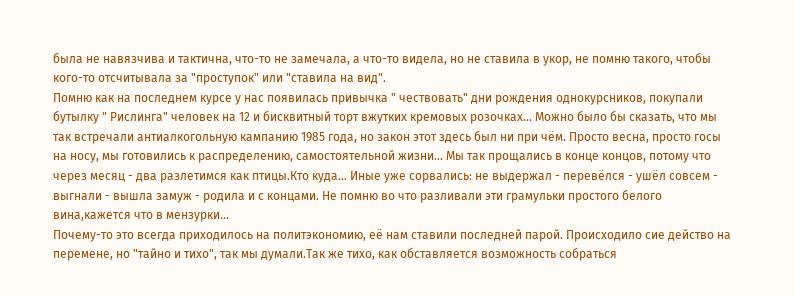была не навязчива и тактична, что-то не замечала, а что-то видела, но не ставила в укор, не помню такого, чтобы кого-то отсчитывала за "проступок" или "ставила на вид".
Помню как на последнем курсе у нас появилась привычка " чествовать" дни рождения однокурсников, покупали бутылку " Рислинга" человек на 12 и бисквитный торт вжутких кремовых розочках... Можно было бы сказать, что мы так встречали антиалкогольную кампанию 1985 года, но закон этот здесь был ни при чём. Просто весна, просто госы на носу, мы готовились к распределению, самостоятельной жизни... Мы так прощались в конце концов, потому что через месяц - два разлетимся как птицы.Кто куда... Иные уже сорвались: не выдержал - перевёлся - ушёл совсем - выгнали - вышла замуж - родила и с концами. Не помню во что разливали эти грамульки простого белого вина,кажется что в мензурки...
Почему-то это всегда приходилось на политэкономию, её нам ставили последней парой. Происходило сие действо на перемене, но "тайно и тихо", так мы думали.Так же тихо, как обставляется возможность собраться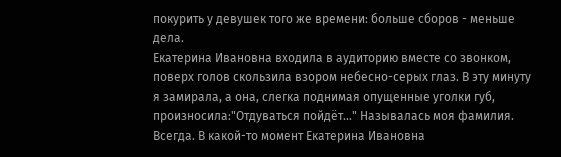покурить у девушек того же времени: больше сборов - меньше дела.
Екатерина Ивановна входила в аудиторию вместе со звонком, поверх голов скользила взором небесно-серых глаз. В эту минуту я замирала, а она, слегка поднимая опущенные уголки губ, произносила:"Отдуваться пойдёт..." Называлась моя фамилия. Всегда. В какой-то момент Екатерина Ивановна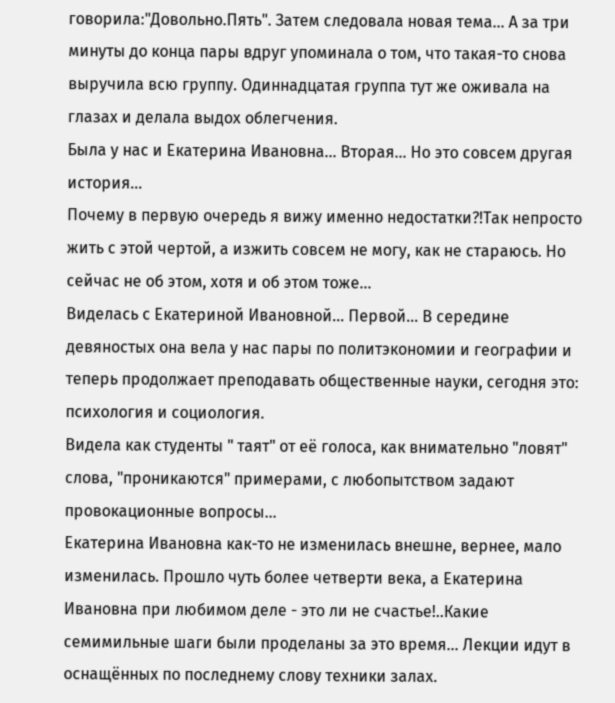говорила:"Довольно.Пять". Затем следовала новая тема... А за три минуты до конца пары вдруг упоминала о том, что такая-то снова выручила всю группу. Одиннадцатая группа тут же оживала на глазах и делала выдох облегчения.
Была у нас и Екатерина Ивановна... Вторая... Но это совсем другая история...
Почему в первую очередь я вижу именно недостатки?!Так непросто жить с этой чертой, а изжить совсем не могу, как не стараюсь. Но сейчас не об этом, хотя и об этом тоже...
Виделась с Екатериной Ивановной... Первой... В середине девяностых она вела у нас пары по политэкономии и географии и теперь продолжает преподавать общественные науки, сегодня это: психология и социология.
Видела как студенты " таят" от её голоса, как внимательно "ловят" слова, "проникаются" примерами, с любопытством задают провокационные вопросы...
Екатерина Ивановна как-то не изменилась внешне, вернее, мало изменилась. Прошло чуть более четверти века, а Екатерина Ивановна при любимом деле - это ли не счастье!..Какие семимильные шаги были проделаны за это время... Лекции идут в оснащённых по последнему слову техники залах.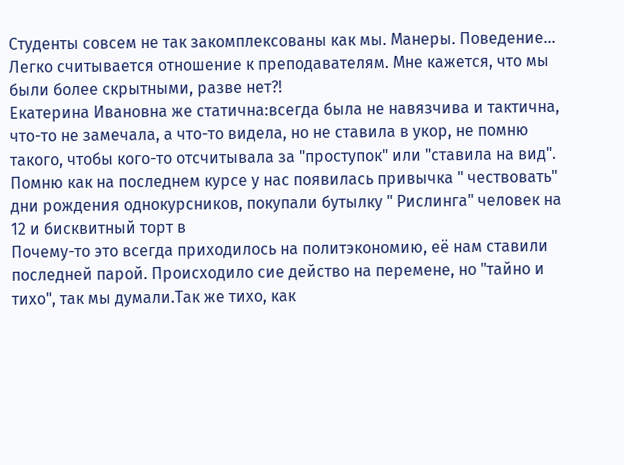Студенты совсем не так закомплексованы как мы. Манеры. Поведение... Легко считывается отношение к преподавателям. Мне кажется, что мы были более скрытными, разве нет?!
Екатерина Ивановна же статична:всегда была не навязчива и тактична, что-то не замечала, а что-то видела, но не ставила в укор, не помню такого, чтобы кого-то отсчитывала за "проступок" или "ставила на вид".
Помню как на последнем курсе у нас появилась привычка " чествовать" дни рождения однокурсников, покупали бутылку " Рислинга" человек на 12 и бисквитный торт в
Почему-то это всегда приходилось на политэкономию, её нам ставили последней парой. Происходило сие действо на перемене, но "тайно и тихо", так мы думали.Так же тихо, как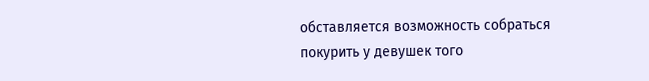обставляется возможность собраться покурить у девушек того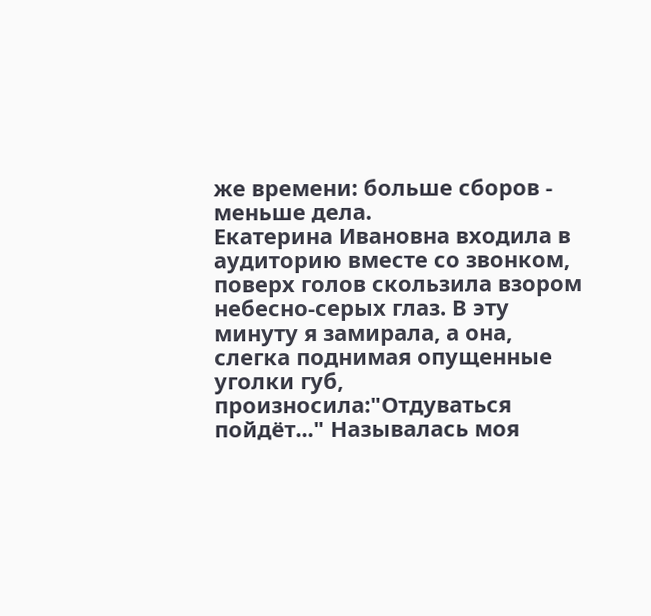же времени: больше сборов - меньше дела.
Екатерина Ивановна входила в аудиторию вместе со звонком, поверх голов скользила взором небесно-серых глаз. В эту минуту я замирала, а она, слегка поднимая опущенные уголки губ, произносила:"Отдуваться пойдёт..." Называлась моя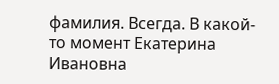фамилия. Всегда. В какой-то момент Екатерина Ивановна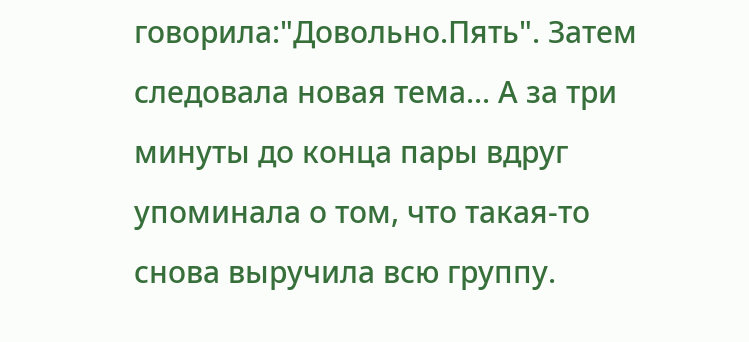говорила:"Довольно.Пять". Затем следовала новая тема... А за три минуты до конца пары вдруг упоминала о том, что такая-то снова выручила всю группу.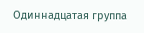Одиннадцатая группа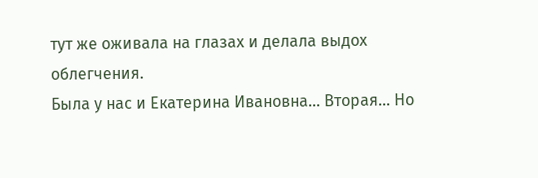тут же оживала на глазах и делала выдох облегчения.
Была у нас и Екатерина Ивановна... Вторая... Но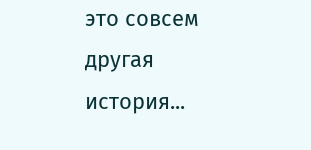это совсем другая история...